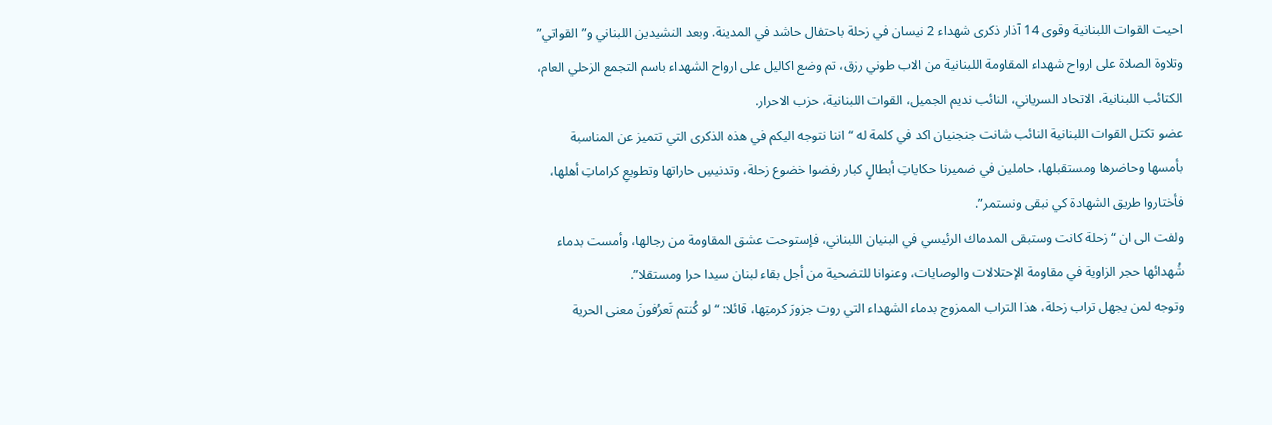احيت القوات اللبنانية وقوى 14 آذار ذكرى شهداء 2 نيسان في زحلة باحتفال حاشد في المدينة. وبعد النشيدين اللبناني و”القواتي” وتلاوة الصلاة على ارواح شهداء المقاومة اللبنانية من الاب طوني رزق، تم وضع اكاليل على ارواح الشهداء باسم التجمع الزحلي العام، الكتائب اللبنانية، الاتحاد السرياني، النائب نديم الجميل، القوات اللبنانية، حزب الاحرار.
عضو تكتل القوات اللبنانية النائب شانت جنجنيان اكد في كلمة له “اننا نتوجه اليكم في هذه الذكرى التي تتميز عن المناسبة بأمسها وحاضرها ومستقبلها، حاملين في ضميرنا حكاياتِ أبطالٍ كبار رفضوا خضوع زحلة، وتدنيسِ حاراتها وتطويعِ كراماتِ أهلها، فأختاروا طريق الشهادة كي نبقى ونستمر”.
ولفت الى ان “زحلة كانت وستبقى المدماك الرئيسي في البنيان اللبناني، فإستوحت عشق المقاومة من رجالها، وأمست بدماء شُهدائها حجر الزاوية في مقاومة الإحتلالات والوصايات، وعنوانا للتضحية من أجل بقاء لبنان سيدا حرا ومستقلا”.
وتوجه لمن يجهل تراب زحلة، هذا التراب الممزوج بدماء الشهداء التي روت جزورَ كرمتِها، قائلا: “لو كُنتم تَعرُفونَ معنى الحرية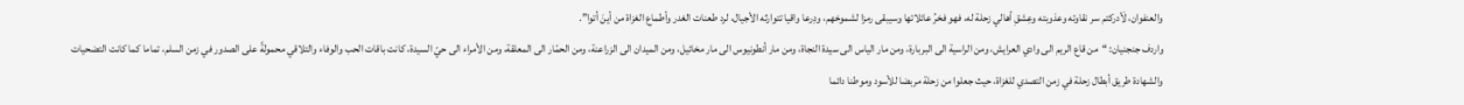والعنفوان، لَأدركتم سر نقاوته وعذوبته وعِشقِ أهالي زحلة له، فهو فخرُ عائلاتها وسيبقى رمزا لشموخهم، ودِرعا واقيا تتوارثه الأجيال، لرد طعنات الغدر وأطماع الغزاة من أينَ أتوا”.
واردف جنجنيان: “من قاع الريم الى وادي العرايش، ومن الراسية الى البربارة، ومن مار الياس الى سيدة النجاة، ومن مار أنطونيوس الى مار مخائيل، ومن الميدان الى الزراعنة، ومن الحمّار الى المعلقة، ومن الأمراء الى حيّ السيدة، كانت باقات الحب والوفاء والتلاقي محمولةً على الصدور في زمن السلم، تماما كما كانت التضحيات والشهادة طريق أبطال زحلة في زمن التصدي للغزاة، حيث جعلوا من زحلة مربضا للأسود وموطنا دائما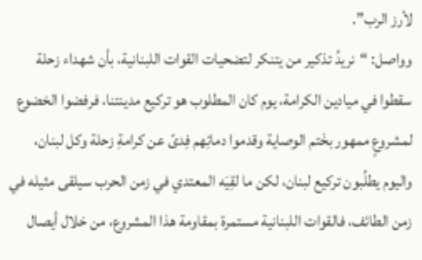لأرز الرب”.
وواصل: “نريدُ تذكير من يتنكر لتضحيات القوات اللبنانية، بأن شهداء زحلة سقطوا في ميادين الكرامة، يوم كان المطلوب هو تركيع مدينتنا، فرفضوا الخضوع لمشروعٍ ممهور بخَتم الوصاية وقدموا دمائِهم فِدىً عن كرامةِ زحلة وكل لبنان، واليوم يطلُبون تركيع لبنان، لكن ما لقِيَه المعتدي في زمن الحرب سيلقى مثيله في زمن الطائف، فالقوات اللبنانية مستمرة بمقاومة هذا المشروع، من خلال أيصال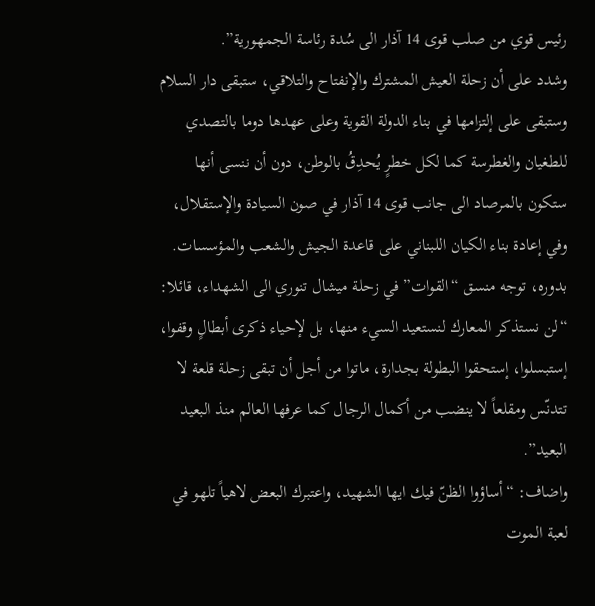رئيس قوي من صلب قوى 14 آذار الى سُدة رئاسة الجمهورية”.
وشدد على أن زحلة العيش المشترك والإنفتاح والتلاقي، ستبقى دار السلام وستبقى على إلتزامها في بناء الدولة القوية وعلى عهدها دوما بالتصدي للطغيان والغطرسة كما لكل خطرٍ يُحدِقُ بالوطن، دون أن ننسى أنها ستكون بالمرصاد الى جانب قوى 14 آذار في صون السيادة والإستقلال، وفي إعادة بناء الكيان اللبناني على قاعدة الجيش والشعب والمؤسسات.
بدوره، توجه منسق “القوات” في زحلة ميشال تنوري الى الشهداء، قائلا: “لن نستذكر المعارك لنستعيد السيء منها، بل لإحياء ذكرى أبطالٍ وقفوا، إستبسلوا، إستحقوا البطولة بجدارة، ماتوا من أجل أن تبقى زحلة قلعة لا تتدنّس ومقلعاً لا ينضب من أكمال الرجال كما عرفها العالم منذ البعيد البعيد”.
واضاف: “أساؤوا الظنّ فيك ايها الشهيد، واعتبرك البعض لاهياً تلهو في لعبة الموت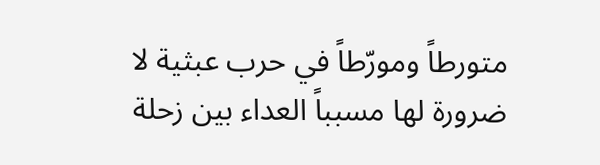متورطاً ومورّطاً في حرب عبثية لا ضرورة لها مسبباً العداء بين زحلة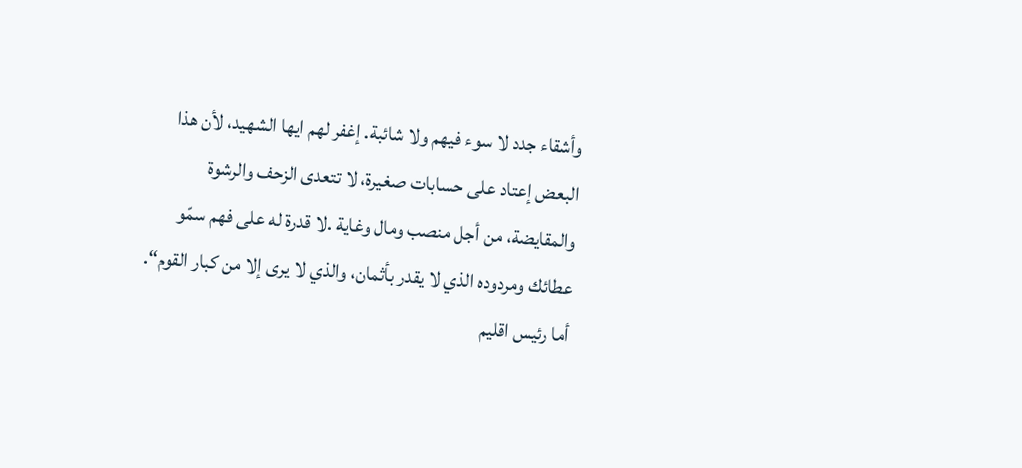وأشقاء جدد لا سوء فيهم ولا شائبة. إغفر لهم ايها الشهيد، لأن هذا البعض إعتاد على حسابات صغيرة، لا تتعدى الزحف والرشوة والمقايضة، من أجل منصب ومال وغاية .لا قدرة له على فهم سمّو عطائك ومردوده الذي لا يقدر بأثمان، والذي لا يرى إلا من كبار القوم“.
أما رئيس اقليم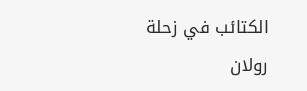الكتائب في زحلة رولان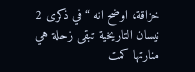خزاقة، اوضح انه “في ذكرى 2 نيسان التاريخية تبقى زحلة هي منارتها كمت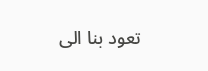تعود بنا الى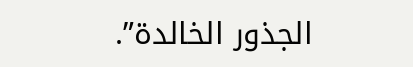الجذور الخالدة”.